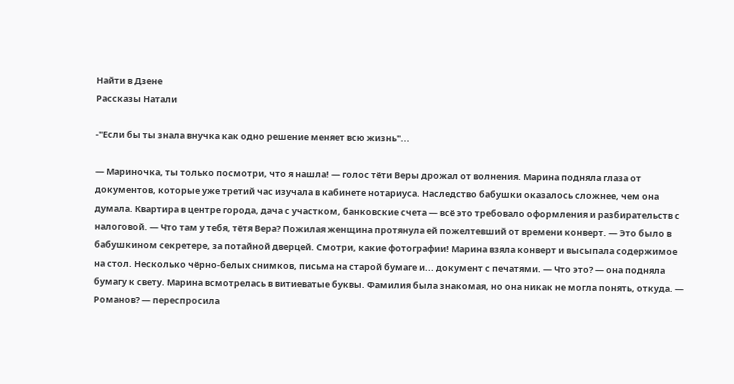Найти в Дзене
Рассказы Натали

-"Если бы ты знала внучка как одно решение меняет всю жизнь"...

— Мариночка, ты только посмотри, что я нашла! — голос тёти Веры дрожал от волнения. Марина подняла глаза от документов, которые уже третий час изучала в кабинете нотариуса. Наследство бабушки оказалось сложнее, чем она думала. Квартира в центре города, дача с участком, банковские счета — всё это требовало оформления и разбирательств с налоговой. — Что там у тебя, тётя Вера? Пожилая женщина протянула ей пожелтевший от времени конверт. — Это было в бабушкином секретере, за потайной дверцей. Смотри, какие фотографии! Марина взяла конверт и высыпала содержимое на стол. Несколько чёрно-белых снимков, письма на старой бумаге и... документ с печатями. — Что это? — она подняла бумагу к свету. Марина всмотрелась в витиеватые буквы. Фамилия была знакомая, но она никак не могла понять, откуда. — Романов? — переспросила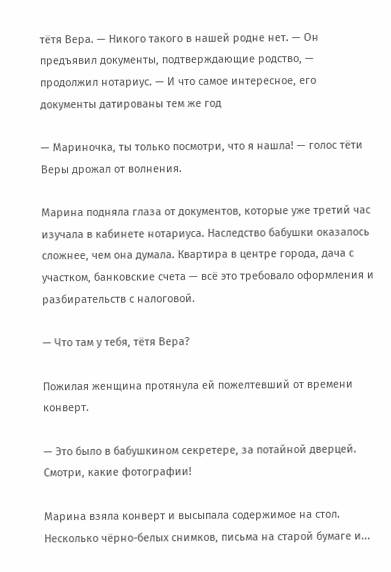тётя Вера. — Никого такого в нашей родне нет. — Он предъявил документы, подтверждающие родство, — продолжил нотариус. — И что самое интересное, его документы датированы тем же год

— Мариночка, ты только посмотри, что я нашла! — голос тёти Веры дрожал от волнения.

Марина подняла глаза от документов, которые уже третий час изучала в кабинете нотариуса. Наследство бабушки оказалось сложнее, чем она думала. Квартира в центре города, дача с участком, банковские счета — всё это требовало оформления и разбирательств с налоговой.

— Что там у тебя, тётя Вера?

Пожилая женщина протянула ей пожелтевший от времени конверт.

— Это было в бабушкином секретере, за потайной дверцей. Смотри, какие фотографии!

Марина взяла конверт и высыпала содержимое на стол. Несколько чёрно-белых снимков, письма на старой бумаге и...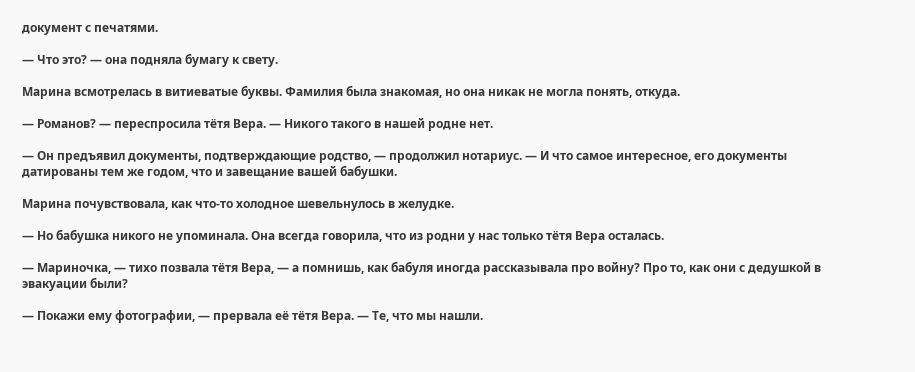документ с печатями.

— Что это? — она подняла бумагу к свету.

Марина всмотрелась в витиеватые буквы. Фамилия была знакомая, но она никак не могла понять, откуда.

— Романов? — переспросила тётя Вера. — Никого такого в нашей родне нет.

— Он предъявил документы, подтверждающие родство, — продолжил нотариус. — И что самое интересное, его документы датированы тем же годом, что и завещание вашей бабушки.

Марина почувствовала, как что-то холодное шевельнулось в желудке.

— Но бабушка никого не упоминала. Она всегда говорила, что из родни у нас только тётя Вера осталась.

— Мариночка, — тихо позвала тётя Вера, — а помнишь, как бабуля иногда рассказывала про войну? Про то, как они с дедушкой в эвакуации были?

— Покажи ему фотографии, — прервала её тётя Вера. — Те, что мы нашли.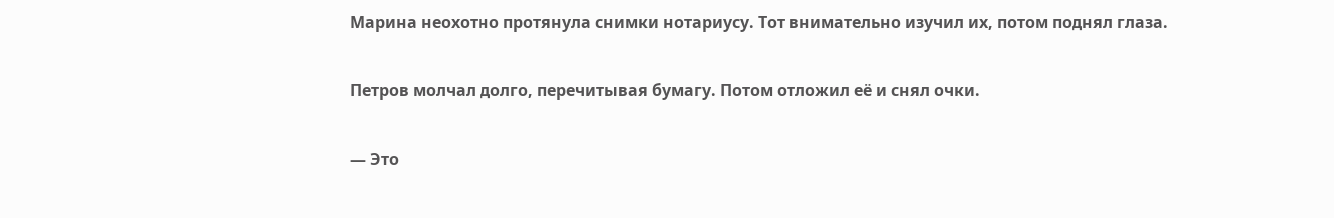Марина неохотно протянула снимки нотариусу. Тот внимательно изучил их, потом поднял глаза.

Петров молчал долго, перечитывая бумагу. Потом отложил её и снял очки.

— Это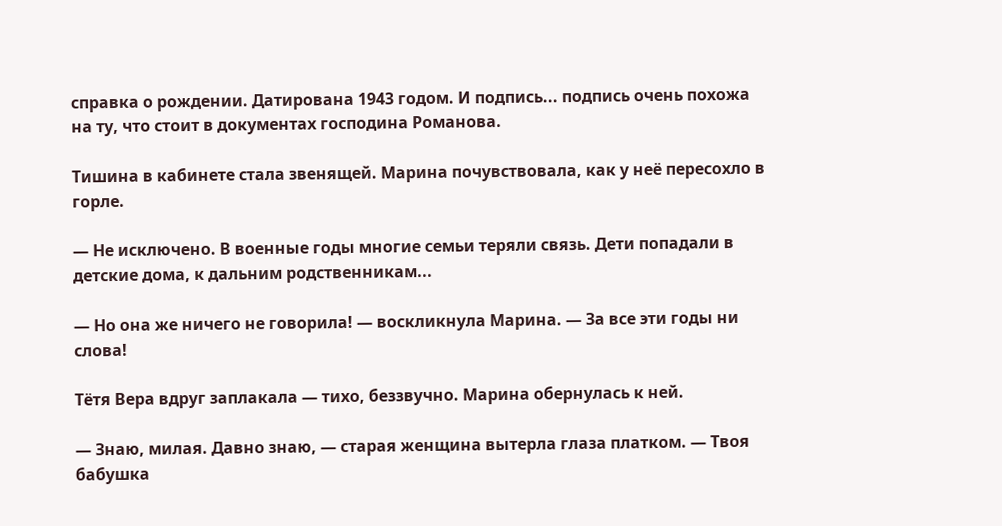справка о рождении. Датирована 1943 годом. И подпись... подпись очень похожа на ту, что стоит в документах господина Романова.

Тишина в кабинете стала звенящей. Марина почувствовала, как у неё пересохло в горле.

— Не исключено. В военные годы многие семьи теряли связь. Дети попадали в детские дома, к дальним родственникам...

— Но она же ничего не говорила! — воскликнула Марина. — За все эти годы ни слова!

Тётя Вера вдруг заплакала — тихо, беззвучно. Марина обернулась к ней.

— Знаю, милая. Давно знаю, — старая женщина вытерла глаза платком. — Твоя бабушка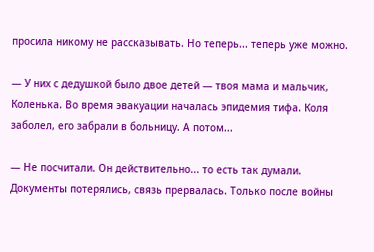просила никому не рассказывать. Но теперь... теперь уже можно.

— У них с дедушкой было двое детей — твоя мама и мальчик, Коленька. Во время эвакуации началась эпидемия тифа. Коля заболел, его забрали в больницу. А потом...

— Не посчитали. Он действительно... то есть так думали. Документы потерялись, связь прервалась. Только после войны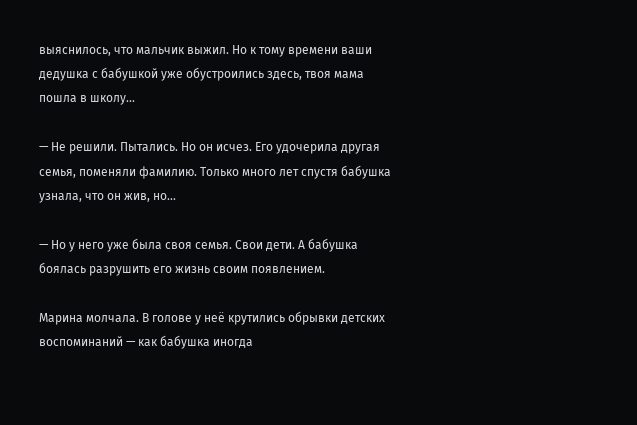выяснилось, что мальчик выжил. Но к тому времени ваши дедушка с бабушкой уже обустроились здесь, твоя мама пошла в школу...

— Не решили. Пытались. Но он исчез. Его удочерила другая семья, поменяли фамилию. Только много лет спустя бабушка узнала, что он жив, но...

— Но у него уже была своя семья. Свои дети. А бабушка боялась разрушить его жизнь своим появлением.

Марина молчала. В голове у неё крутились обрывки детских воспоминаний — как бабушка иногда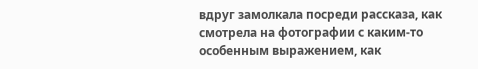вдруг замолкала посреди рассказа, как смотрела на фотографии с каким-то особенным выражением, как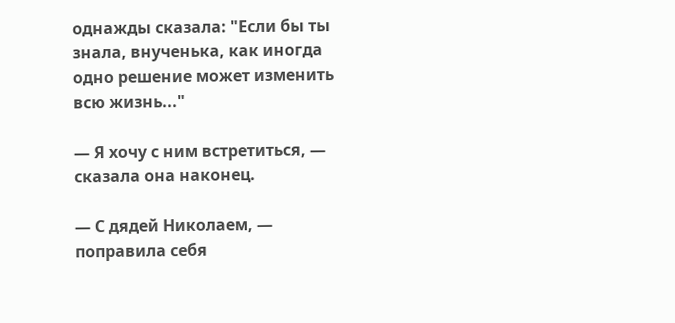однажды сказала: "Если бы ты знала, внученька, как иногда одно решение может изменить всю жизнь..."

— Я хочу с ним встретиться, — сказала она наконец.

— С дядей Николаем, — поправила себя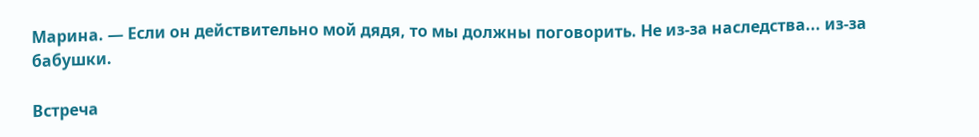Марина. — Если он действительно мой дядя, то мы должны поговорить. Не из-за наследства... из-за бабушки.

Встреча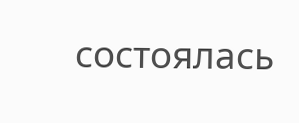состоялась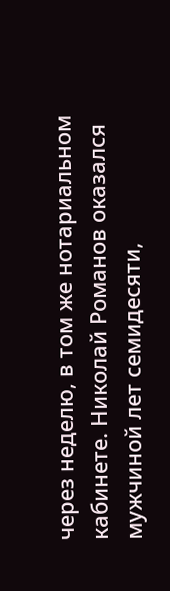через неделю, в том же нотариальном кабинете. Николай Романов оказался мужчиной лет семидесяти,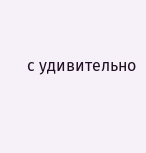с удивительно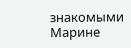знакомыми Марине